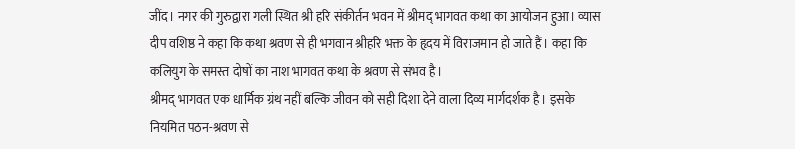जींद। नगर की गुरुद्वारा गली स्थित श्री हरि संकीर्तन भवन में श्रीमद् भागवत कथा का आयोजन हुआ। व्यास दीप वशिष्ठ ने कहा कि कथा श्रवण से ही भगवान श्रीहरि भक्त के हृदय में विराजमान हो जाते हैं। कहा कि कलियुग के समस्त दोषों का नाश भागवत कथा के श्रवण से संभव है।
श्रीमद् भागवत एक धार्मिक ग्रंथ नहीं बल्कि जीवन को सही दिशा देने वाला दिव्य मार्गदर्शक है। इसके नियमित पठन-श्रवण से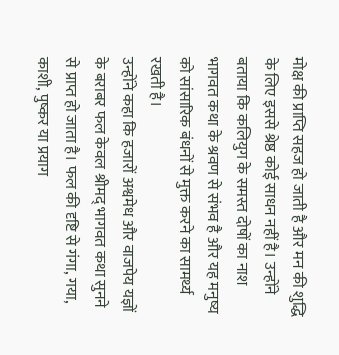मोक्ष की प्राप्ति सहज हो जाती है और मन की शुद्धि के लिए इससे श्रेष्ठ कोई साधन नहीं है। उन्होंने बताया कि कलियुग के समस्त दोषों का नाश भागवत कथा के श्रवण से संभव है और यह मनुष्य को सांसारिक बंधनों से मुक्त करने का सामर्थ्य रखती है।
उन्होंने कहा कि हजारों अश्वमेध और वाजपेय यज्ञों के बराबर फल केवल श्रीमद् भागवत कथा सुनने से प्राप्त हो जाता है। फल की दृष्टि से गंगा, गया, काशी, पुष्कर या प्रयाग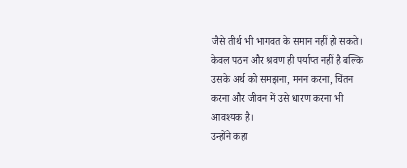जैसे तीर्थ भी भागवत के समान नहीं हो सकते। केवल पठन और श्रवण ही पर्याप्त नहीं है बल्कि उसके अर्थ को समझना, मनन करना, चिंतन करना और जीवन में उसे धारण करना भी आवश्यक है।
उन्होंने कहा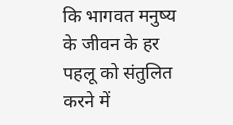कि भागवत मनुष्य के जीवन के हर पहलू को संतुलित करने में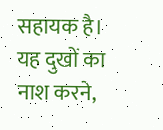सहायक है। यह दुखों का नाश करने,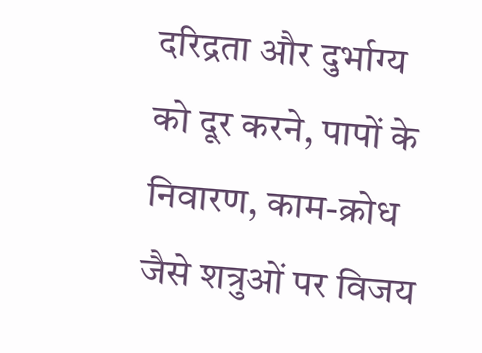दरिद्रता और दुर्भाग्य को दूर करने, पापों के निवारण, काम-क्रोध जैसे शत्रुओं पर विजय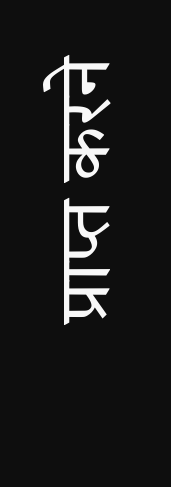प्राप्त करने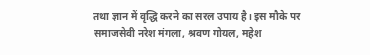तथा ज्ञान में वृद्धि करने का सरल उपाय है। इस मौके पर समाजसेवी नरेश मंगला, श्रवण गोयल, महेश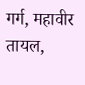गर्ग, महावीर तायल,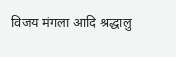विजय मंगला आदि श्रद्धालु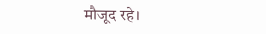मौजूद रहे।